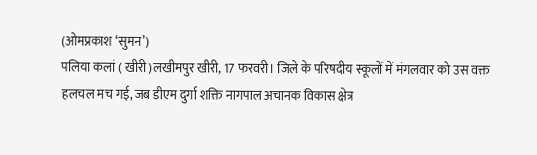(ओमप्रकाश ‘सुमन’)
पलिया कलां ( खीरी)लखीमपुर खीरी, 17 फरवरी। जिले के परिषदीय स्कूलों में मंगलवार को उस वक्त हलचल मच गई, जब डीएम दुर्गा शक्ति नागपाल अचानक विकास क्षेत्र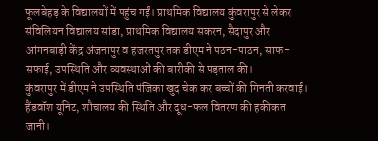फूलबेहड़ के विद्यालयों में पहुंच गईं। प्राथमिक विद्यालय कुंवरापुर से लेकर संविलियन विद्यालय सांडा, प्राथमिक विद्यालय सकरन, सैदापुर और आंगनबाड़ी केंद्र अंजनापुर व हजरतपुर तक डीएम ने पठन-पाठन, साफ-सफाई, उपस्थिति और व्यवस्थाओं की बारीकी से पड़ताल की।
कुंवरापुर में डीएम ने उपस्थिति पंजिका खुद चेक कर बच्चों की गिनती करवाई। हैंडवॉश यूनिट, शौचालय की स्थिति और दूध-फल वितरण की हकीकत जानी।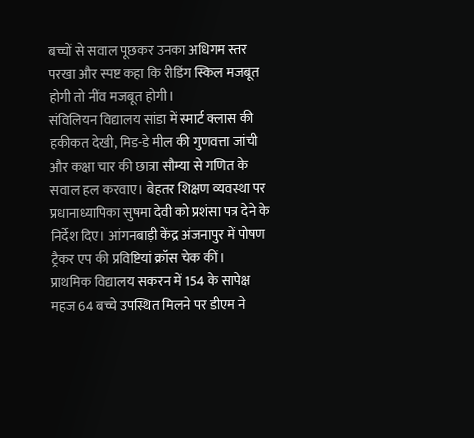बच्चों से सवाल पूछकर उनका अधिगम स्तर परखा और स्पष्ट कहा कि रीडिंग स्किल मजबूत होगी तो नींव मजबूत होगी।
संविलियन विद्यालय सांडा में स्मार्ट क्लास की हकीकत देखी, मिड-डे मील की गुणवत्ता जांची और कक्षा चार की छात्रा सौम्या से गणित के सवाल हल करवाए। बेहतर शिक्षण व्यवस्था पर प्रधानाध्यापिका सुषमा देवी को प्रशंसा पत्र देने के निर्देश दिए। आंगनबाड़ी केंद्र अंजनापुर में पोषण ट्रैकर एप की प्रविष्टियां क्रॉस चेक कीं।
प्राथमिक विद्यालय सकरन में 154 के सापेक्ष महज 64 बच्चे उपस्थित मिलने पर डीएम ने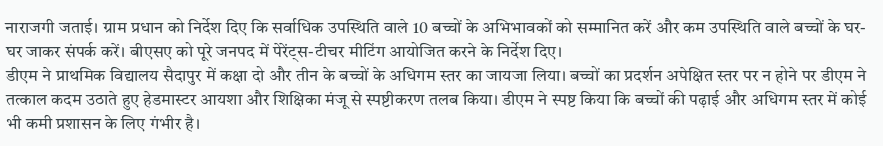नाराजगी जताई। ग्राम प्रधान को निर्देश दिए कि सर्वाधिक उपस्थिति वाले 10 बच्चों के अभिभावकों को सम्मानित करें और कम उपस्थिति वाले बच्चों के घर-घर जाकर संपर्क करें। बीएसए को पूरे जनपद में पेरेंट्स-टीचर मीटिंग आयोजित करने के निर्देश दिए।
डीएम ने प्राथमिक विद्यालय सैदापुर में कक्षा दो और तीन के बच्चों के अधिगम स्तर का जायजा लिया। बच्चों का प्रदर्शन अपेक्षित स्तर पर न होने पर डीएम ने तत्काल कदम उठाते हुए हेडमास्टर आयशा और शिक्षिका मंजू से स्पष्टीकरण तलब किया। डीएम ने स्पष्ट किया कि बच्चों की पढ़ाई और अधिगम स्तर में कोई भी कमी प्रशासन के लिए गंभीर है।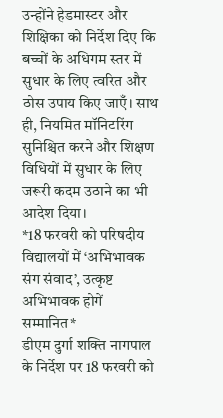उन्होंने हेडमास्टर और शिक्षिका को निर्देश दिए कि बच्चों के अधिगम स्तर में सुधार के लिए त्वरित और ठोस उपाय किए जाएँ। साथ ही, नियमित मॉनिटरिंग सुनिश्चित करने और शिक्षण विधियों में सुधार के लिए जरूरी कदम उठाने का भी आदेश दिया।
*18 फरवरी को परिषदीय विद्यालयों में ‘अभिभावक संग संवाद’, उत्कृष्ट अभिभावक होगें सम्मानित*
डीएम दुर्गा शक्ति नागपाल के निर्देश पर 18 फरवरी को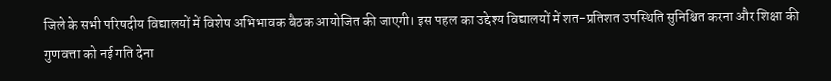जिले के सभी परिषदीय विद्यालयों में विशेष अभिभावक बैठक आयोजित की जाएगी। इस पहल का उद्देश्य विद्यालयों में शत-प्रतिशत उपस्थिति सुनिश्चित करना और शिक्षा की गुणवत्ता को नई गति देना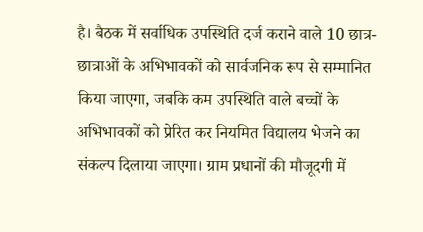है। बैठक में सर्वाधिक उपस्थिति दर्ज कराने वाले 10 छात्र-छात्राओं के अभिभावकों को सार्वजनिक रूप से सम्मानित किया जाएगा, जबकि कम उपस्थिति वाले बच्चों के अभिभावकों को प्रेरित कर नियमित विद्यालय भेजने का संकल्प दिलाया जाएगा। ग्राम प्रधानों की मौजूदगी में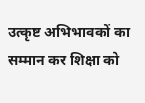उत्कृष्ट अभिभावकों का सम्मान कर शिक्षा को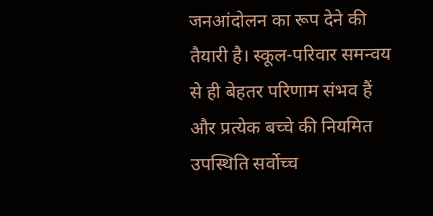जनआंदोलन का रूप देने की तैयारी है। स्कूल-परिवार समन्वय से ही बेहतर परिणाम संभव हैं और प्रत्येक बच्चे की नियमित उपस्थिति सर्वोच्च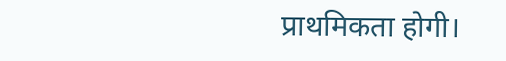प्राथमिकता होगी।